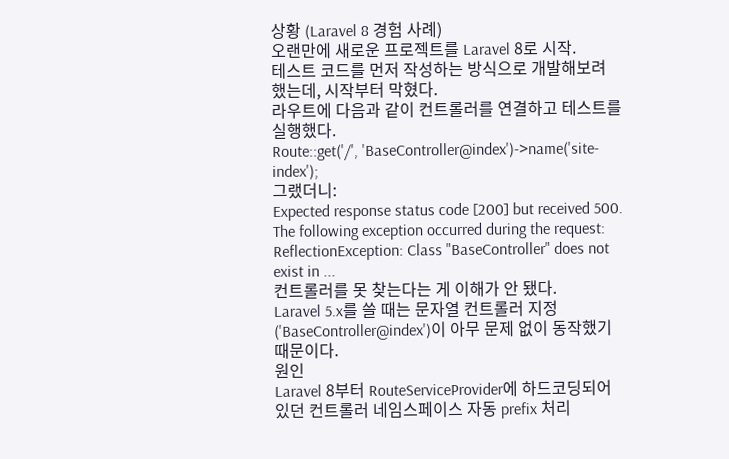상황 (Laravel 8 경험 사례)
오랜만에 새로운 프로젝트를 Laravel 8로 시작.
테스트 코드를 먼저 작성하는 방식으로 개발해보려 했는데, 시작부터 막혔다.
라우트에 다음과 같이 컨트롤러를 연결하고 테스트를 실행했다.
Route::get('/', 'BaseController@index')->name('site-index');
그랬더니:
Expected response status code [200] but received 500.
The following exception occurred during the request:
ReflectionException: Class "BaseController" does not exist in ...
컨트롤러를 못 찾는다는 게 이해가 안 됐다.
Laravel 5.x를 쓸 때는 문자열 컨트롤러 지정('BaseController@index')이 아무 문제 없이 동작했기 때문이다.
원인
Laravel 8부터 RouteServiceProvider에 하드코딩되어 있던 컨트롤러 네임스페이스 자동 prefix 처리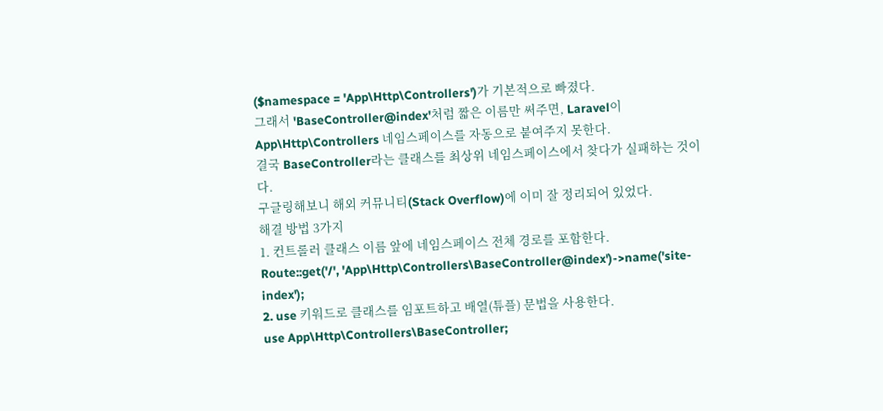($namespace = 'App\Http\Controllers')가 기본적으로 빠졌다.
그래서 'BaseController@index'처럼 짧은 이름만 써주면, Laravel이 App\Http\Controllers 네임스페이스를 자동으로 붙여주지 못한다.
결국 BaseController라는 클래스를 최상위 네임스페이스에서 찾다가 실패하는 것이다.
구글링해보니 해외 커뮤니티(Stack Overflow)에 이미 잘 정리되어 있었다.
해결 방법 3가지
1. 컨트롤러 클래스 이름 앞에 네임스페이스 전체 경로를 포함한다.
Route::get('/', 'App\Http\Controllers\BaseController@index')->name('site-index');
2. use 키워드로 클래스를 임포트하고 배열(튜플) 문법을 사용한다.
use App\Http\Controllers\BaseController;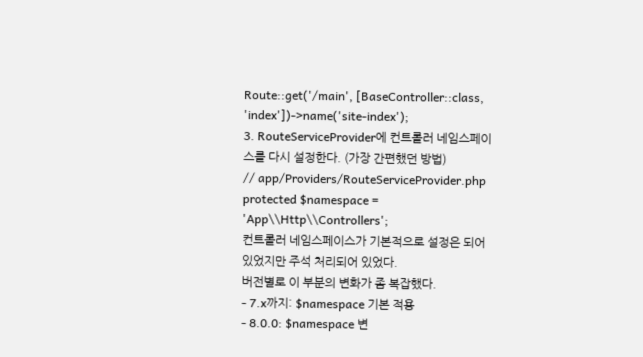Route::get('/main', [BaseController::class, 'index'])->name('site-index');
3. RouteServiceProvider에 컨트롤러 네임스페이스를 다시 설정한다. (가장 간편했던 방법)
// app/Providers/RouteServiceProvider.php
protected $namespace = 'App\\Http\\Controllers';
컨트롤러 네임스페이스가 기본적으로 설정은 되어 있었지만 주석 처리되어 있었다.
버전별로 이 부분의 변화가 좀 복잡했다.
- 7.x까지: $namespace 기본 적용
- 8.0.0: $namespace 변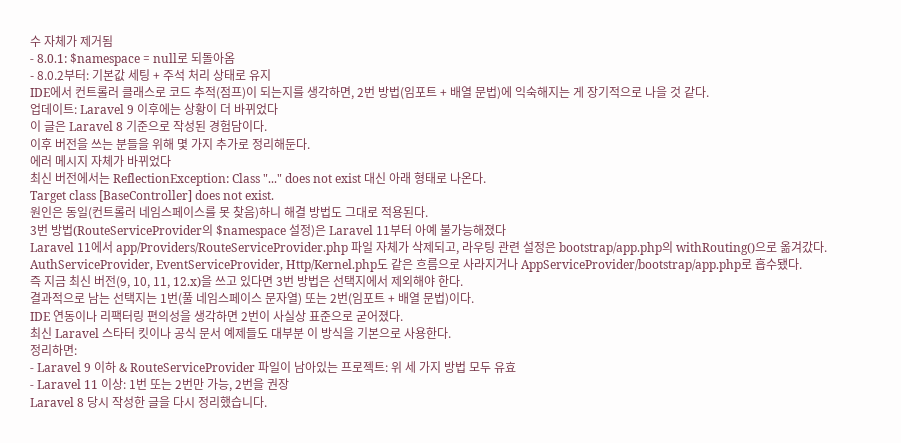수 자체가 제거됨
- 8.0.1: $namespace = null로 되돌아옴
- 8.0.2부터: 기본값 세팅 + 주석 처리 상태로 유지
IDE에서 컨트롤러 클래스로 코드 추적(점프)이 되는지를 생각하면, 2번 방법(임포트 + 배열 문법)에 익숙해지는 게 장기적으로 나을 것 같다.
업데이트: Laravel 9 이후에는 상황이 더 바뀌었다
이 글은 Laravel 8 기준으로 작성된 경험담이다.
이후 버전을 쓰는 분들을 위해 몇 가지 추가로 정리해둔다.
에러 메시지 자체가 바뀌었다
최신 버전에서는 ReflectionException: Class "..." does not exist 대신 아래 형태로 나온다.
Target class [BaseController] does not exist.
원인은 동일(컨트롤러 네임스페이스를 못 찾음)하니 해결 방법도 그대로 적용된다.
3번 방법(RouteServiceProvider의 $namespace 설정)은 Laravel 11부터 아예 불가능해졌다
Laravel 11에서 app/Providers/RouteServiceProvider.php 파일 자체가 삭제되고, 라우팅 관련 설정은 bootstrap/app.php의 withRouting()으로 옮겨갔다.
AuthServiceProvider, EventServiceProvider, Http/Kernel.php도 같은 흐름으로 사라지거나 AppServiceProvider/bootstrap/app.php로 흡수됐다.
즉 지금 최신 버전(9, 10, 11, 12.x)을 쓰고 있다면 3번 방법은 선택지에서 제외해야 한다.
결과적으로 남는 선택지는 1번(풀 네임스페이스 문자열) 또는 2번(임포트 + 배열 문법)이다.
IDE 연동이나 리팩터링 편의성을 생각하면 2번이 사실상 표준으로 굳어졌다.
최신 Laravel 스타터 킷이나 공식 문서 예제들도 대부분 이 방식을 기본으로 사용한다.
정리하면:
- Laravel 9 이하 & RouteServiceProvider 파일이 남아있는 프로젝트: 위 세 가지 방법 모두 유효
- Laravel 11 이상: 1번 또는 2번만 가능, 2번을 권장
Laravel 8 당시 작성한 글을 다시 정리했습니다.